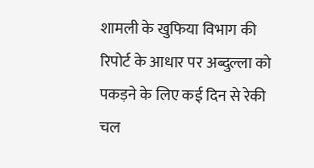शामली के खुफिया विभाग की रिपोर्ट के आधार पर अब्दुल्ला को पकड़ने के लिए कई दिन से रेकी चल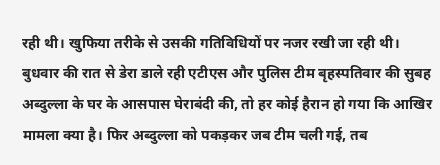रही थी। खुफिया तरीके से उसकी गतिविधियों पर नजर रखी जा रही थी। बुधवार की रात से डेरा डाले रही एटीएस और पुलिस टीम बृहस्पतिवार की सुबह अब्दुल्ला के घर के आसपास घेराबंदी की, तो हर कोई हैरान हो गया कि आखिर मामला क्या है। फिर अब्दुल्ला को पकड़कर जब टीम चली गई, तब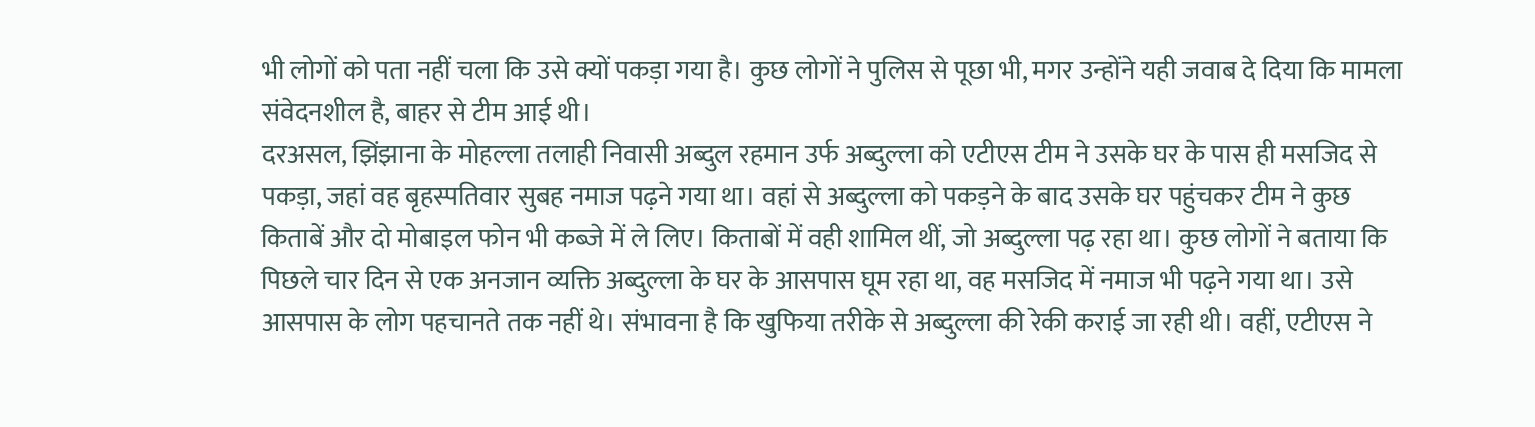भी लोगों को पता नहीं चला कि उसे क्यों पकड़ा गया है। कुछ लोगों ने पुलिस से पूछा भी, मगर उन्होंने यही जवाब दे दिया कि मामला संवेदनशील है, बाहर से टीम आई थी।
दरअसल, झिंझाना के मोहल्ला तलाही निवासी अब्दुल रहमान उर्फ अब्दुल्ला को एटीएस टीम ने उसके घर के पास ही मसजिद से पकड़ा, जहां वह बृहस्पतिवार सुबह नमाज पढ़ने गया था। वहां से अब्दुल्ला को पकड़ने के बाद उसके घर पहुंचकर टीम ने कुछ किताबें और दो मोबाइल फोन भी कब्जे में ले लिए। किताबों में वही शामिल थीं, जो अब्दुल्ला पढ़ रहा था। कुछ लोगों ने बताया कि पिछले चार दिन से एक अनजान व्यक्ति अब्दुल्ला के घर के आसपास घूम रहा था, वह मसजिद में नमाज भी पढ़ने गया था। उसे आसपास के लोग पहचानते तक नहीं थे। संभावना है कि खुफिया तरीके से अब्दुल्ला की रेकी कराई जा रही थी। वहीं, एटीएस ने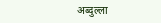अब्दुल्ला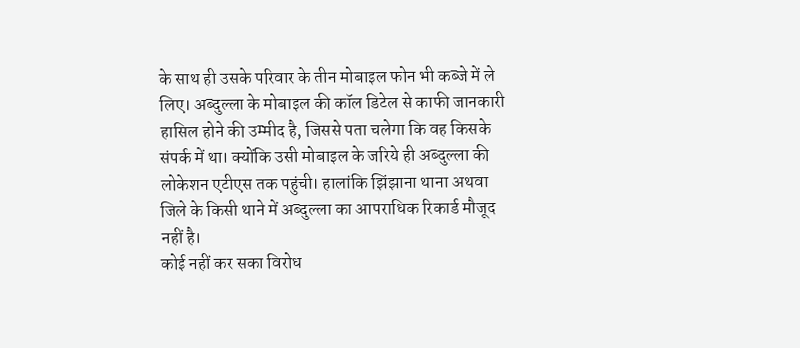के साथ ही उसके परिवार के तीन मोबाइल फोन भी कब्जे में ले लिए। अब्दुल्ला के मोबाइल की कॉल डिटेल से काफी जानकारी हासिल होने की उम्मीद है, जिससे पता चलेगा कि वह किसके संपर्क में था। क्योंकि उसी मोबाइल के जरिये ही अब्दुल्ला की लोकेशन एटीएस तक पहुंची। हालांकि झिंझाना थाना अथवा जिले के किसी थाने में अब्दुल्ला का आपराधिक रिकार्ड मौजूद नहीं है।
कोई नहीं कर सका विरोध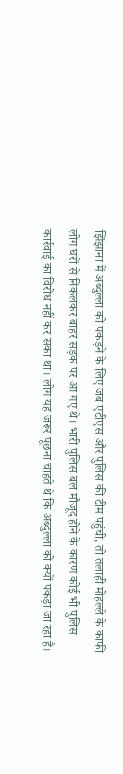झिंझाना में अब्दुल्ला को पकड़ने के लिए जब एटीएस और पुलिस की टीम पहुंची, तो तलाही मोहल्ले के काफी लोग घरों से निकलकर बाहर सड़क पर आ गए थे। भारी पुलिस बल मौजूद होने के कारण कोई भी पुलिस कार्रवाई का विरोध नहीं कर सका था। लोग यह जरूर पूछना चाहते थे कि अब्दुल्ला को क्यों पकड़ा जा रहा है।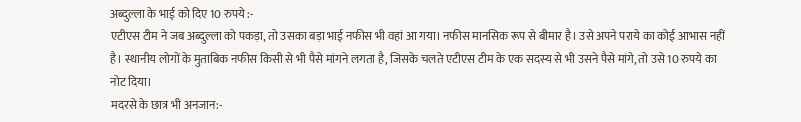अब्दुल्ला के भाई को दिए 10 रुपये :-
एटीएस टीम ने जब अब्दुल्ला को पकड़ा, तो उसका बड़ा भाई नफीस भी वहां आ गया। नफीस मानसिक रूप से बीमार है। उसे अपने पराये का कोई आभास नहीं है। स्थानीय लोगों के मुताबिक नफीस किसी से भी पैसे मांगने लगता है, जिसके चलते एटीएस टीम के एक सदस्य से भी उसने पैसे मांगे, तो उसे 10 रुपये का नोट दिया।
मदरसे के छात्र भी अनजान:-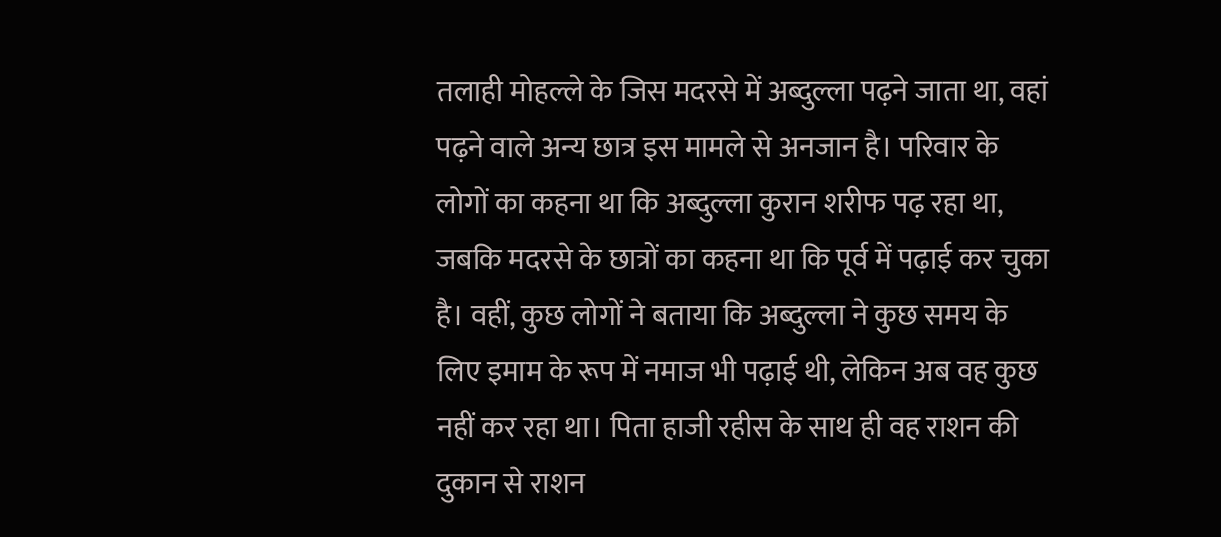तलाही मोहल्ले के जिस मदरसे में अब्दुल्ला पढ़ने जाता था, वहां पढ़ने वाले अन्य छात्र इस मामले से अनजान है। परिवार के लोगों का कहना था कि अब्दुल्ला कुरान शरीफ पढ़ रहा था, जबकि मदरसे के छात्रों का कहना था कि पूर्व में पढ़ाई कर चुका है। वहीं, कुछ लोगों ने बताया कि अब्दुल्ला ने कुछ समय के लिए इमाम के रूप में नमाज भी पढ़ाई थी, लेकिन अब वह कुछ नहीं कर रहा था। पिता हाजी रहीस के साथ ही वह राशन की दुकान से राशन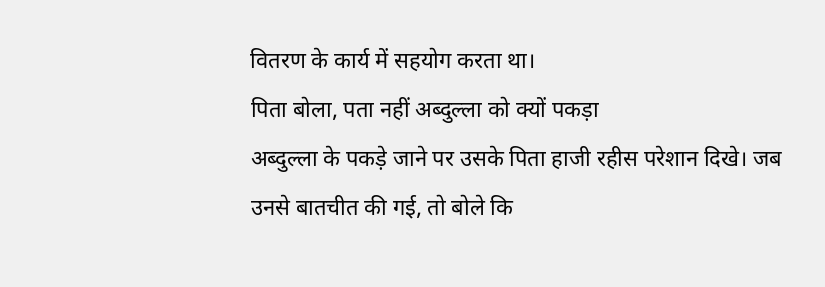वितरण के कार्य में सहयोग करता था।
पिता बोला, पता नहीं अब्दुल्ला को क्यों पकड़ा
अब्दुल्ला के पकड़े जाने पर उसके पिता हाजी रहीस परेशान दिखे। जब उनसे बातचीत की गई, तो बोले कि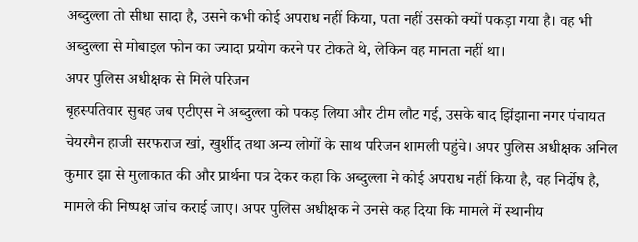अब्दुल्ला तो सीधा सादा है, उसने कभी कोई अपराध नहीं किया, पता नहीं उसको क्यों पकड़ा गया है। वह भी अब्दुल्ला से मोबाइल फोन का ज्यादा प्रयोग करने पर टोकते थे, लेकिन वह मानता नहीं था।
अपर पुलिस अधीक्षक से मिले परिजन
बृहस्पतिवार सुबह जब एटीएस ने अब्दुल्ला को पकड़ लिया और टीम लौट गई, उसके बाद झिंझाना नगर पंचायत चेयरमैन हाजी सरफराज खां, खुर्शीद तथा अन्य लोगों के साथ परिजन शामली पहुंचे। अपर पुलिस अधीक्षक अनिल कुमार झा से मुलाकात की और प्रार्थना पत्र देकर कहा कि अब्दुल्ला ने कोई अपराध नहीं किया है, वह निर्दोष है, मामले की निष्पक्ष जांच कराई जाए। अपर पुलिस अधीक्षक ने उनसे कह दिया कि मामले में स्थानीय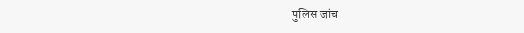पुलिस जांच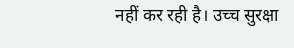नहीं कर रही है। उच्च सुरक्षा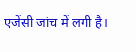एजेंसी जांच में लगी है।